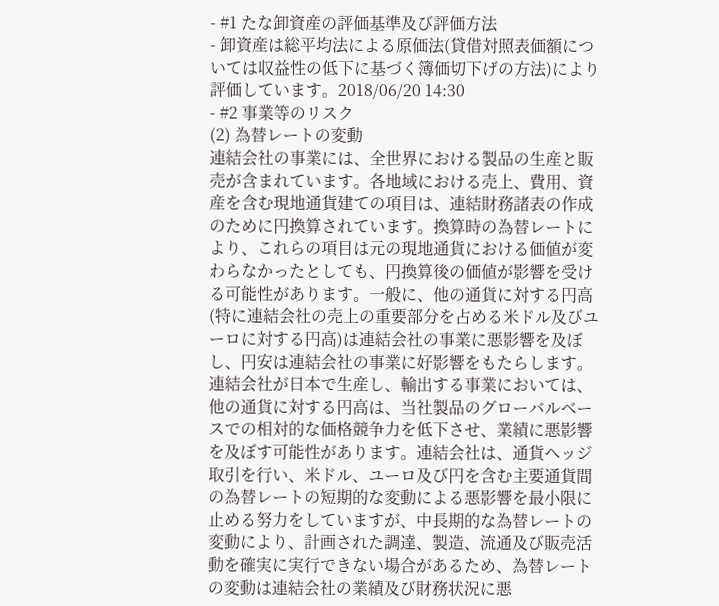- #1 たな卸資産の評価基準及び評価方法
- 卸資産は総平均法による原価法(貸借対照表価額については収益性の低下に基づく簿価切下げの方法)により評価しています。2018/06/20 14:30
- #2 事業等のリスク
(2) 為替レートの変動
連結会社の事業には、全世界における製品の生産と販売が含まれています。各地域における売上、費用、資産を含む現地通貨建ての項目は、連結財務諸表の作成のために円換算されています。換算時の為替レートにより、これらの項目は元の現地通貨における価値が変わらなかったとしても、円換算後の価値が影響を受ける可能性があります。一般に、他の通貨に対する円高(特に連結会社の売上の重要部分を占める米ドル及びユーロに対する円高)は連結会社の事業に悪影響を及ぼし、円安は連結会社の事業に好影響をもたらします。
連結会社が日本で生産し、輸出する事業においては、他の通貨に対する円高は、当社製品のグローバルベースでの相対的な価格競争力を低下させ、業績に悪影響を及ぼす可能性があります。連結会社は、通貨ヘッジ取引を行い、米ドル、ユーロ及び円を含む主要通貨間の為替レートの短期的な変動による悪影響を最小限に止める努力をしていますが、中長期的な為替レートの変動により、計画された調達、製造、流通及び販売活動を確実に実行できない場合があるため、為替レートの変動は連結会社の業績及び財務状況に悪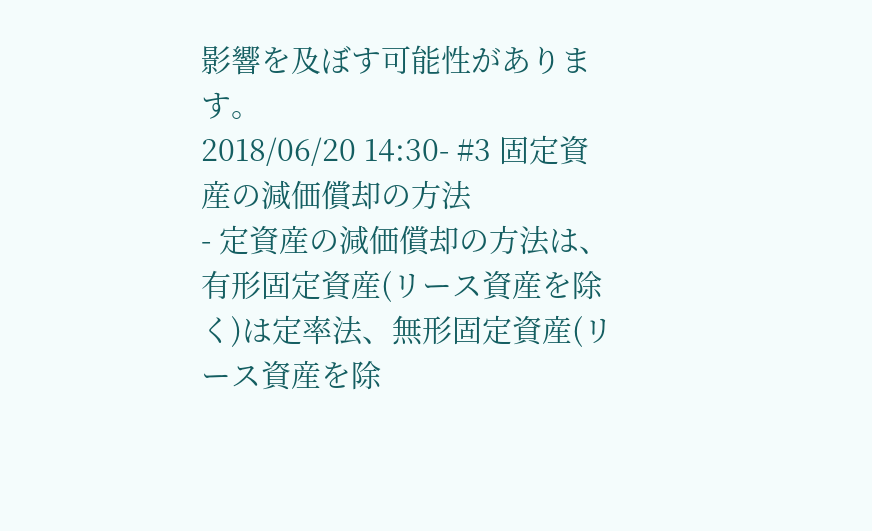影響を及ぼす可能性があります。
2018/06/20 14:30- #3 固定資産の減価償却の方法
- 定資産の減価償却の方法は、有形固定資産(リース資産を除く)は定率法、無形固定資産(リース資産を除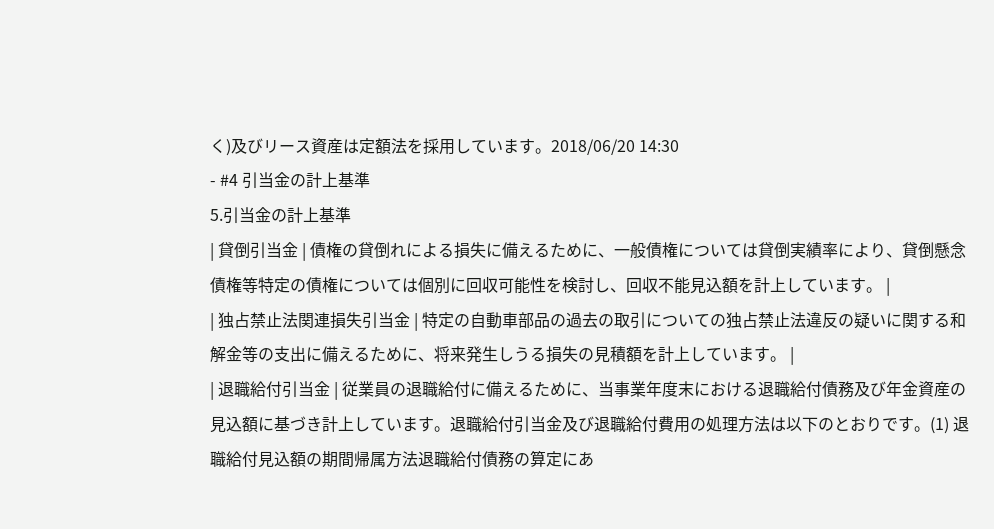く)及びリース資産は定額法を採用しています。2018/06/20 14:30
- #4 引当金の計上基準
5.引当金の計上基準
| 貸倒引当金 | 債権の貸倒れによる損失に備えるために、一般債権については貸倒実績率により、貸倒懸念債権等特定の債権については個別に回収可能性を検討し、回収不能見込額を計上しています。 |
| 独占禁止法関連損失引当金 | 特定の自動車部品の過去の取引についての独占禁止法違反の疑いに関する和解金等の支出に備えるために、将来発生しうる損失の見積額を計上しています。 |
| 退職給付引当金 | 従業員の退職給付に備えるために、当事業年度末における退職給付債務及び年金資産の見込額に基づき計上しています。退職給付引当金及び退職給付費用の処理方法は以下のとおりです。(1) 退職給付見込額の期間帰属方法退職給付債務の算定にあ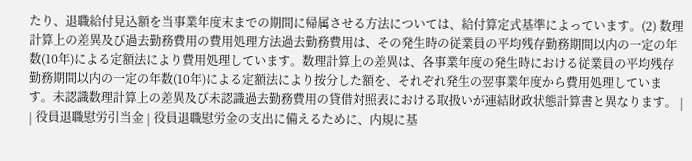たり、退職給付見込額を当事業年度末までの期間に帰属させる方法については、給付算定式基準によっています。(2) 数理計算上の差異及び過去勤務費用の費用処理方法過去勤務費用は、その発生時の従業員の平均残存勤務期間以内の一定の年数(10年)による定額法により費用処理しています。数理計算上の差異は、各事業年度の発生時における従業員の平均残存勤務期間以内の一定の年数(10年)による定額法により按分した額を、それぞれ発生の翌事業年度から費用処理しています。未認識数理計算上の差異及び未認識過去勤務費用の貸借対照表における取扱いが連結財政状態計算書と異なります。 |
| 役員退職慰労引当金 | 役員退職慰労金の支出に備えるために、内規に基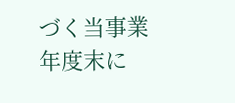づく当事業年度末に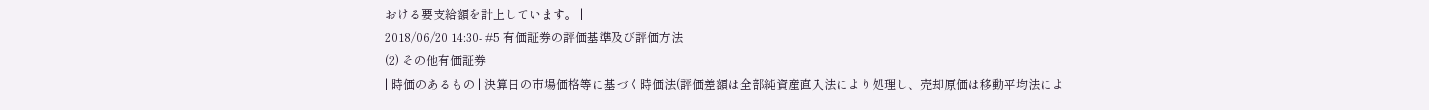おける要支給額を計上しています。 |
2018/06/20 14:30- #5 有価証券の評価基準及び評価方法
(2) その他有価証券
| 時価のあるもの | 決算日の市場価格等に基づく時価法(評価差額は全部純資産直入法により処理し、売却原価は移動平均法によ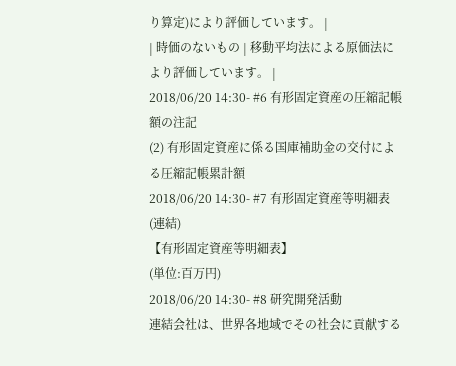り算定)により評価しています。 |
| 時価のないもの | 移動平均法による原価法により評価しています。 |
2018/06/20 14:30- #6 有形固定資産の圧縮記帳額の注記
(2) 有形固定資産に係る国庫補助金の交付による圧縮記帳累計額
2018/06/20 14:30- #7 有形固定資産等明細表(連結)
【有形固定資産等明細表】
(単位:百万円)
2018/06/20 14:30- #8 研究開発活動
連結会社は、世界各地域でその社会に貢献する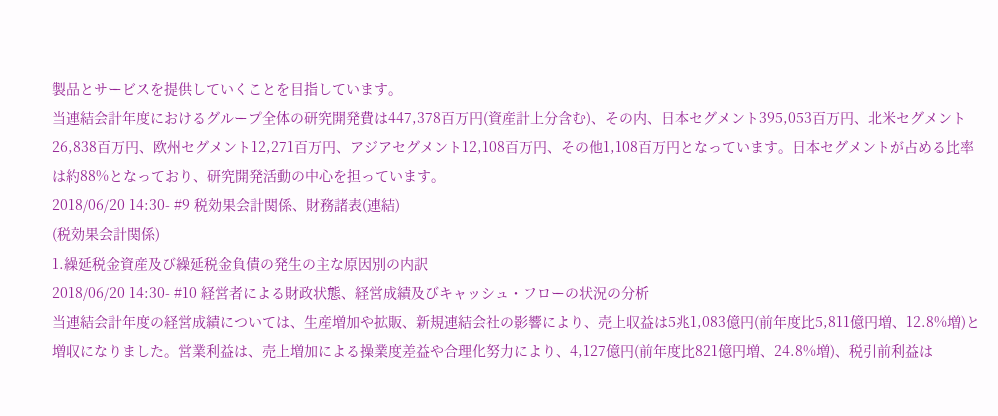製品とサービスを提供していくことを目指しています。
当連結会計年度におけるグループ全体の研究開発費は447,378百万円(資産計上分含む)、その内、日本セグメント395,053百万円、北米セグメント26,838百万円、欧州セグメント12,271百万円、アジアセグメント12,108百万円、その他1,108百万円となっています。日本セグメントが占める比率は約88%となっており、研究開発活動の中心を担っています。
2018/06/20 14:30- #9 税効果会計関係、財務諸表(連結)
(税効果会計関係)
1.繰延税金資産及び繰延税金負債の発生の主な原因別の内訳
2018/06/20 14:30- #10 経営者による財政状態、経営成績及びキャッシュ・フローの状況の分析
当連結会計年度の経営成績については、生産増加や拡販、新規連結会社の影響により、売上収益は5兆1,083億円(前年度比5,811億円増、12.8%増)と増収になりました。営業利益は、売上増加による操業度差益や合理化努力により、4,127億円(前年度比821億円増、24.8%増)、税引前利益は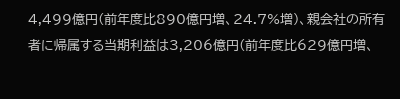4,499億円(前年度比890億円増、24.7%増)、親会社の所有者に帰属する当期利益は3,206億円(前年度比629億円増、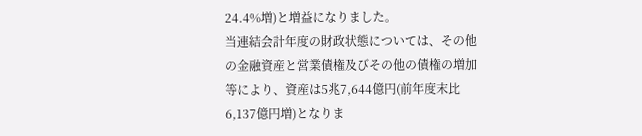24.4%増)と増益になりました。
当連結会計年度の財政状態については、その他の金融資産と営業債権及びその他の債権の増加等により、資産は5兆7,644億円(前年度末比6,137億円増)となりま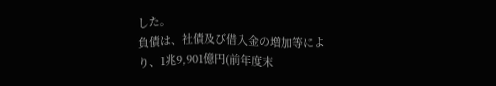した。
負債は、社債及び借入金の増加等により、1兆9,901億円(前年度末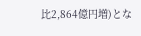比2,864億円増)とな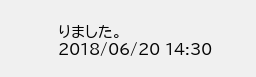りました。
2018/06/20 14:30